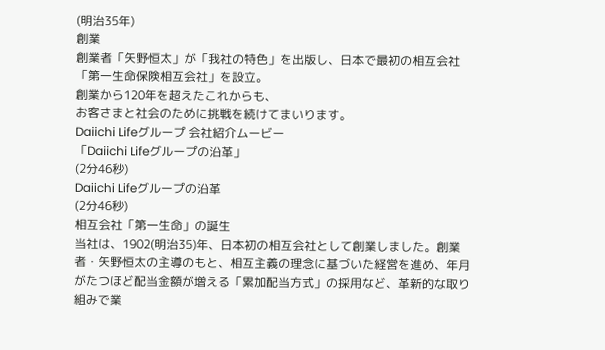(明治35年)
創業
創業者「矢野恒太」が「我社の特色」を出版し、日本で最初の相互会社「第一生命保険相互会社」を設立。
創業から120年を超えたこれからも、
お客さまと社会のために挑戦を続けてまいります。
Daiichi Lifeグループ 会社紹介ムービー
「Daiichi Lifeグループの沿革」
(2分46秒)
Daiichi Lifeグループの沿革
(2分46秒)
相互会社「第一生命」の誕生
当社は、1902(明治35)年、日本初の相互会社として創業しました。創業者・矢野恒太の主導のもと、相互主義の理念に基づいた経営を進め、年月がたつほど配当金額が増える「累加配当方式」の採用など、革新的な取り組みで業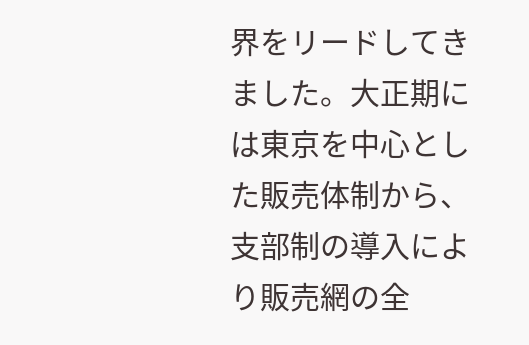界をリードしてきました。大正期には東京を中心とした販売体制から、支部制の導入により販売網の全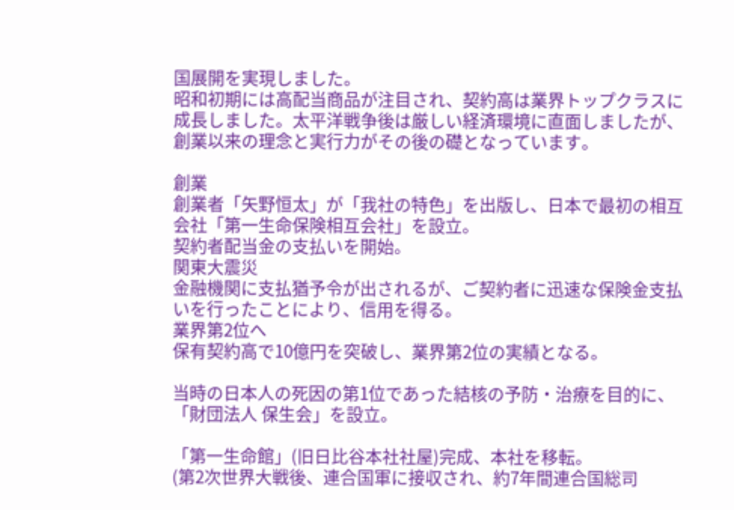国展開を実現しました。
昭和初期には高配当商品が注目され、契約高は業界トップクラスに成長しました。太平洋戦争後は厳しい経済環境に直面しましたが、創業以来の理念と実行力がその後の礎となっています。

創業
創業者「矢野恒太」が「我社の特色」を出版し、日本で最初の相互会社「第一生命保険相互会社」を設立。
契約者配当金の支払いを開始。
関東大震災
金融機関に支払猶予令が出されるが、ご契約者に迅速な保険金支払いを行ったことにより、信用を得る。
業界第2位へ
保有契約高で10億円を突破し、業界第2位の実績となる。

当時の日本人の死因の第1位であった結核の予防・治療を目的に、「財団法人 保生会」を設立。

「第一生命館」(旧日比谷本社社屋)完成、本社を移転。
(第2次世界大戦後、連合国軍に接収され、約7年間連合国総司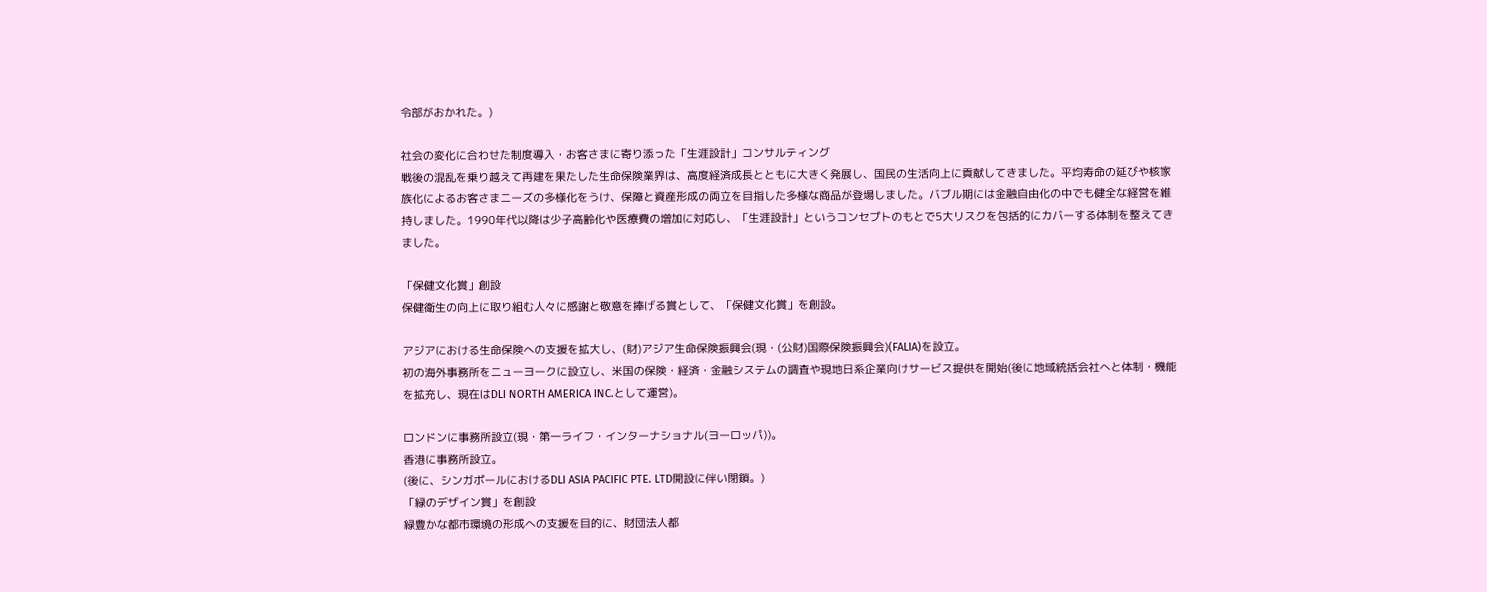令部がおかれた。)

社会の変化に合わせた制度導入・お客さまに寄り添った「生涯設計」コンサルティング
戦後の混乱を乗り越えて再建を果たした生命保険業界は、高度経済成長とともに大きく発展し、国民の生活向上に貢献してきました。平均寿命の延びや核家族化によるお客さまニーズの多様化をうけ、保障と資産形成の両立を目指した多様な商品が登場しました。バブル期には金融自由化の中でも健全な経営を維持しました。1990年代以降は少子高齢化や医療費の増加に対応し、「生涯設計」というコンセプトのもとで5大リスクを包括的にカバーする体制を整えてきました。

「保健文化賞」創設
保健衛生の向上に取り組む人々に感謝と敬意を捧げる賞として、「保健文化賞」を創設。

アジアにおける生命保険への支援を拡大し、(財)アジア生命保険振興会(現・(公財)国際保険振興会)(FALIA)を設立。
初の海外事務所をニューヨークに設立し、米国の保険・経済・金融システムの調査や現地日系企業向けサービス提供を開始(後に地域統括会社へと体制・機能を拡充し、現在はDLI NORTH AMERICA INC.として運営)。

ロンドンに事務所設立(現・第一ライフ・インターナショナル(ヨーロッパ))。
香港に事務所設立。
(後に、シンガポールにおけるDLI ASIA PACIFIC PTE. LTD開設に伴い閉鎖。)
「緑のデザイン賞」を創設
緑豊かな都市環境の形成への支援を目的に、財団法人都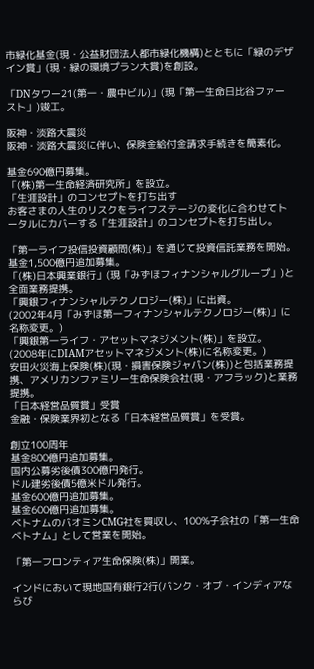市緑化基金(現・公益財団法人都市緑化機構)とともに「緑のデザイン賞」(現・緑の環境プラン大賞)を創設。

「DNタワー21(第一・農中ビル)」(現「第一生命日比谷ファースト」)竣工。

阪神・淡路大震災
阪神・淡路大震災に伴い、保険金給付金請求手続きを簡素化。

基金690億円募集。
「(株)第一生命経済研究所」を設立。
「生涯設計」のコンセプトを打ち出す
お客さまの人生のリスクをライフステージの変化に合わせてトータルにカバーする「生涯設計」のコンセプトを打ち出し。

「第一ライフ投信投資顧問(株)」を通じて投資信託業務を開始。
基金1,500億円追加募集。
「(株)日本興業銀行」(現「みずほフィナンシャルグループ」)と全面業務提携。
「興銀フィナンシャルテクノロジー(株)」に出資。
(2002年4月「みずほ第一フィナンシャルテクノロジー(株)」に名称変更。)
「興銀第一ライフ・アセットマネジメント(株)」を設立。
(2008年にDIAMアセットマネジメント(株)に名称変更。)
安田火災海上保険(株)(現・損害保険ジャパン(株))と包括業務提携、アメリカンファミリー生命保険会社(現・アフラック)と業務提携。
「日本経営品質賞」受賞
金融・保険業界初となる「日本経営品質賞」を受賞。

創立100周年
基金800億円追加募集。
国内公募劣後債300億円発行。
ドル建劣後債5億米ドル発行。
基金600億円追加募集。
基金600億円追加募集。
ベトナムのバオミンCMG社を買収し、100%子会社の「第一生命ベトナム」として営業を開始。

「第一フロンティア生命保険(株)」開業。

インドにおいて現地国有銀行2行(バンク・オブ・インディアならび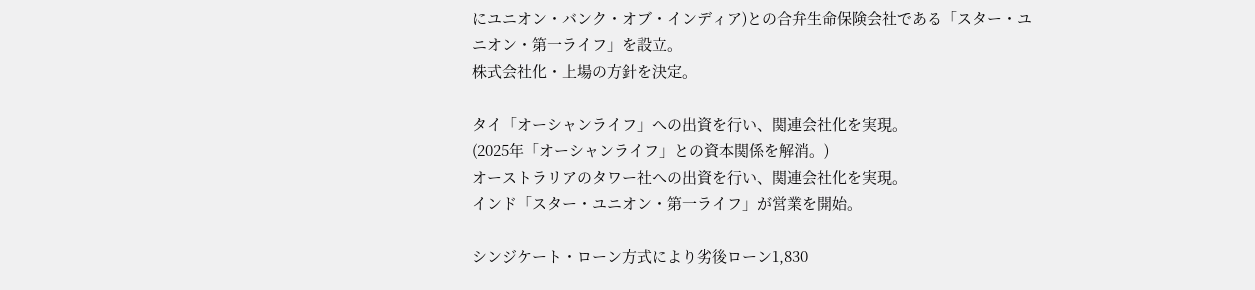にユニオン・バンク・オブ・インディア)との合弁生命保険会社である「スター・ユニオン・第一ライフ」を設立。
株式会社化・上場の方針を決定。

タイ「オーシャンライフ」への出資を行い、関連会社化を実現。
(2025年「オーシャンライフ」との資本関係を解消。)
オーストラリアのタワー社への出資を行い、関連会社化を実現。
インド「スター・ユニオン・第一ライフ」が営業を開始。

シンジケート・ローン方式により劣後ローン1,830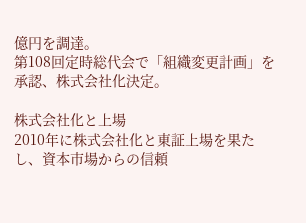億円を調達。
第108回定時総代会で「組織変更計画」を承認、株式会社化決定。

株式会社化と上場
2010年に株式会社化と東証上場を果たし、資本市場からの信頼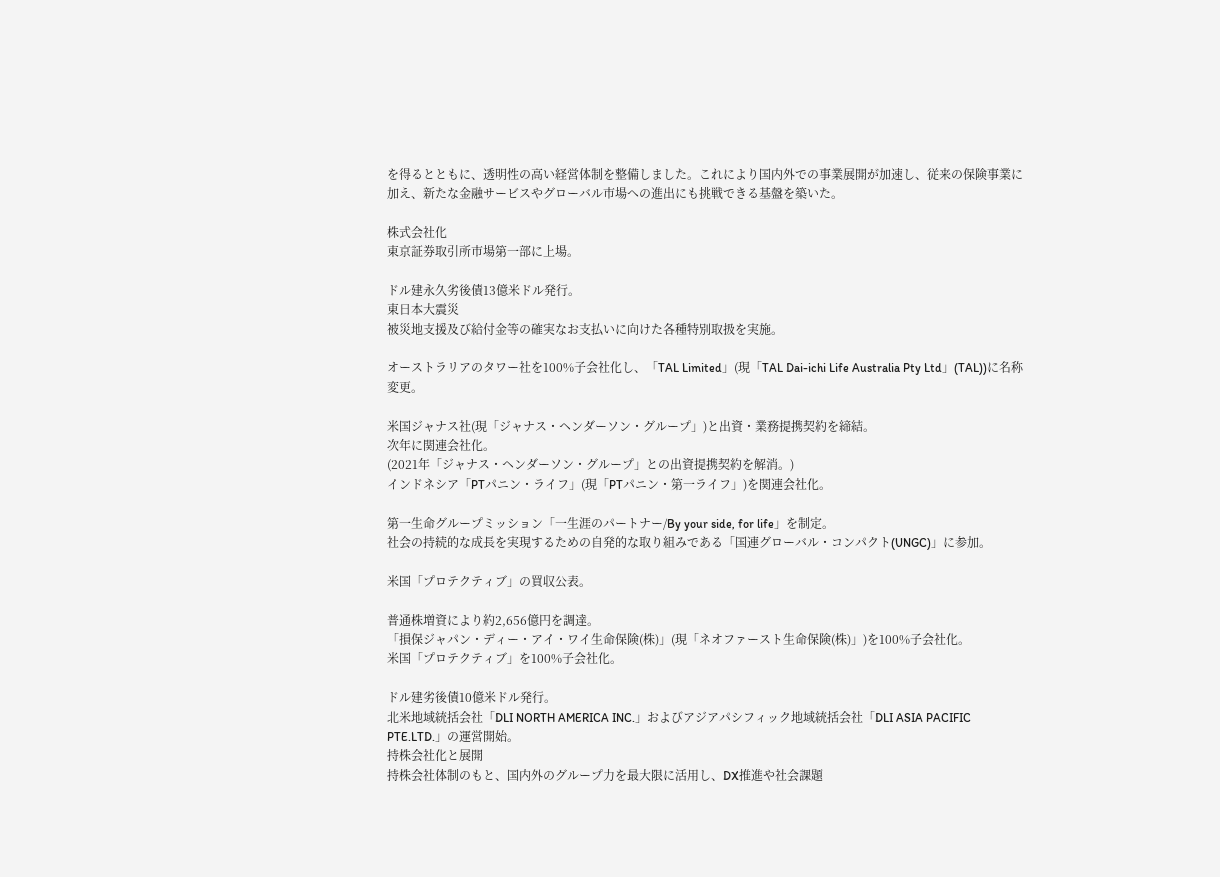を得るとともに、透明性の高い経営体制を整備しました。これにより国内外での事業展開が加速し、従来の保険事業に加え、新たな金融サービスやグローバル市場への進出にも挑戦できる基盤を築いた。

株式会社化
東京証券取引所市場第一部に上場。

ドル建永久劣後債13億米ドル発行。
東日本大震災
被災地支援及び給付金等の確実なお支払いに向けた各種特別取扱を実施。

オーストラリアのタワー社を100%子会社化し、「TAL Limited」(現「TAL Dai-ichi Life Australia Pty Ltd」(TAL))に名称変更。

米国ジャナス社(現「ジャナス・ヘンダーソン・グループ」)と出資・業務提携契約を締結。
次年に関連会社化。
(2021年「ジャナス・ヘンダーソン・グループ」との出資提携契約を解消。)
インドネシア「PTパニン・ライフ」(現「PTパニン・第一ライフ」)を関連会社化。

第一生命グループミッション「一生涯のパートナー/By your side, for life」を制定。
社会の持続的な成長を実現するための自発的な取り組みである「国連グローバル・コンパクト(UNGC)」に参加。

米国「プロテクティブ」の買収公表。

普通株増資により約2,656億円を調達。
「損保ジャパン・ディー・アイ・ワイ生命保険(株)」(現「ネオファースト生命保険(株)」)を100%子会社化。
米国「プロテクティブ」を100%子会社化。

ドル建劣後債10億米ドル発行。
北米地域統括会社「DLI NORTH AMERICA INC.」およびアジアパシフィック地域統括会社「DLI ASIA PACIFIC PTE.LTD.」の運営開始。
持株会社化と展開
持株会社体制のもと、国内外のグループ力を最大限に活用し、DX推進や社会課題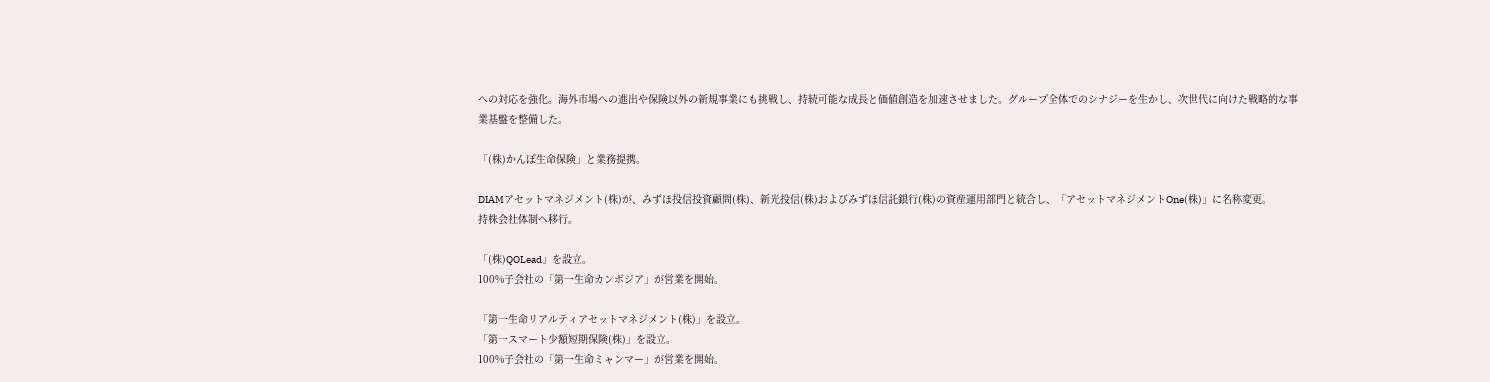への対応を強化。海外市場への進出や保険以外の新規事業にも挑戦し、持続可能な成長と価値創造を加速させました。グループ全体でのシナジーを生かし、次世代に向けた戦略的な事業基盤を整備した。

「(株)かんぽ生命保険」と業務提携。

DIAMアセットマネジメント(株)が、みずほ投信投資顧問(株)、新光投信(株)およびみずほ信託銀行(株)の資産運用部門と統合し、「アセットマネジメントOne(株)」に名称変更。
持株会社体制へ移行。

「(株)QOLead」を設立。
100%子会社の「第一生命カンボジア」が営業を開始。

「第一生命リアルティアセットマネジメント(株)」を設立。
「第一スマート少額短期保険(株)」を設立。
100%子会社の「第一生命ミャンマー」が営業を開始。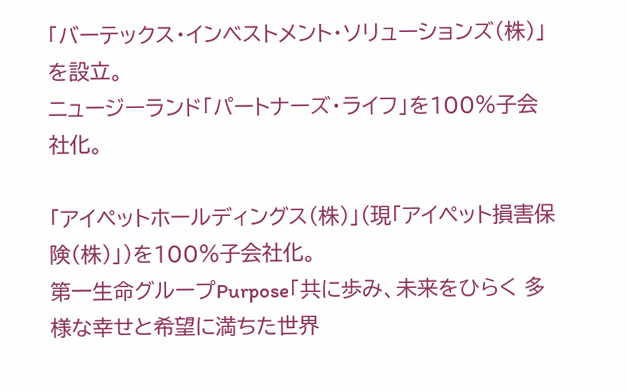「バーテックス・インベストメント・ソリューションズ(株)」を設立。
ニュージーランド「パートナーズ・ライフ」を100%子会社化。

「アイペットホールディングス(株)」(現「アイペット損害保険(株)」)を100%子会社化。
第一生命グループPurpose「共に歩み、未来をひらく 多様な幸せと希望に満ちた世界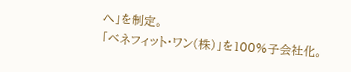へ」を制定。
「ベネフィット・ワン(株)」を100%子会社化。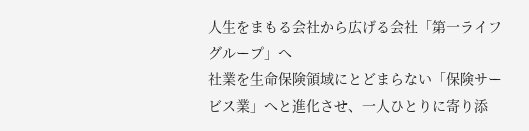人生をまもる会社から広げる会社「第一ライフグループ」へ
社業を生命保険領域にとどまらない「保険サービス業」へと進化させ、一人ひとりに寄り添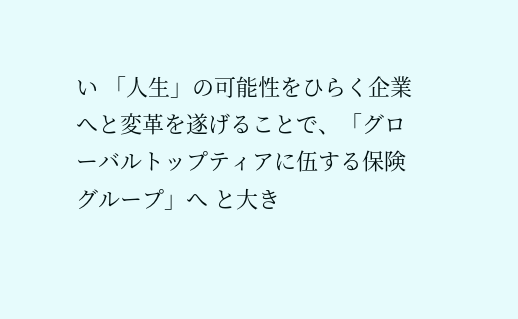い 「人生」の可能性をひらく企業へと変革を遂げることで、「グローバルトップティアに伍する保険グループ」へ と大き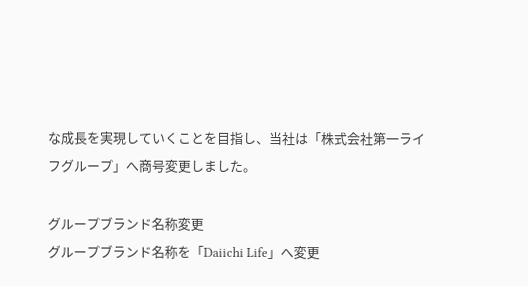な成長を実現していくことを目指し、当社は「株式会社第一ライフグループ」へ商号変更しました。

グループブランド名称変更
グループブランド名称を「Daiichi Life」へ変更